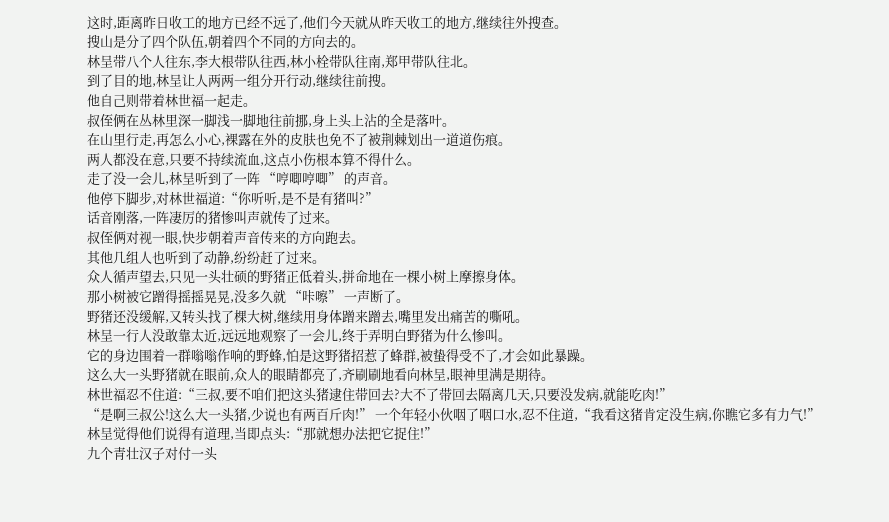这时,距离昨日收工的地方已经不远了,他们今天就从昨天收工的地方,继续往外搜查。
搜山是分了四个队伍,朝着四个不同的方向去的。
林呈带八个人往东,李大根带队往西,林小栓带队往南,郑甲带队往北。
到了目的地,林呈让人两两一组分开行动,继续往前搜。
他自己则带着林世福一起走。
叔侄俩在丛林里深一脚浅一脚地往前挪,身上头上沾的全是落叶。
在山里行走,再怎么小心,裸露在外的皮肤也免不了被荆棘划出一道道伤痕。
两人都没在意,只要不持续流血,这点小伤根本算不得什么。
走了没一会儿,林呈听到了一阵 “哼唧哼唧” 的声音。
他停下脚步,对林世福道:“你听听,是不是有猪叫?”
话音刚落,一阵凄厉的猪惨叫声就传了过来。
叔侄俩对视一眼,快步朝着声音传来的方向跑去。
其他几组人也听到了动静,纷纷赶了过来。
众人循声望去,只见一头壮硕的野猪正低着头,拼命地在一棵小树上摩擦身体。
那小树被它蹭得摇摇晃晃,没多久就 “咔嚓” 一声断了。
野猪还没缓解,又转头找了棵大树,继续用身体蹭来蹭去,嘴里发出痛苦的嘶吼。
林呈一行人没敢靠太近,远远地观察了一会儿,终于弄明白野猪为什么惨叫。
它的身边围着一群嗡嗡作响的野蜂,怕是这野猪招惹了蜂群,被蛰得受不了,才会如此暴躁。
这么大一头野猪就在眼前,众人的眼睛都亮了,齐刷刷地看向林呈,眼神里满是期待。
林世福忍不住道:“三叔,要不咱们把这头猪逮住带回去?大不了带回去隔离几天,只要没发病,就能吃肉!”
“是啊三叔公!这么大一头猪,少说也有两百斤肉!” 一个年轻小伙咽了咽口水,忍不住道,“我看这猪肯定没生病,你瞧它多有力气!”
林呈觉得他们说得有道理,当即点头:“那就想办法把它捉住!”
九个青壮汉子对付一头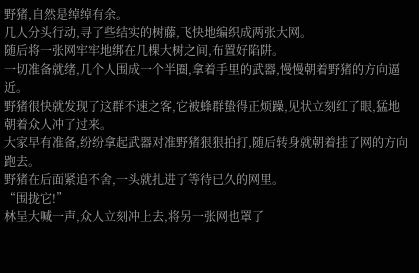野猪,自然是绰绰有余。
几人分头行动,寻了些结实的树藤,飞快地编织成两张大网。
随后将一张网牢牢地绑在几棵大树之间,布置好陷阱。
一切准备就绪,几个人围成一个半圈,拿着手里的武器,慢慢朝着野猪的方向逼近。
野猪很快就发现了这群不速之客,它被蜂群蛰得正烦躁,见状立刻红了眼,猛地朝着众人冲了过来。
大家早有准备,纷纷拿起武器对准野猪狠狠拍打,随后转身就朝着挂了网的方向跑去。
野猪在后面紧追不舍,一头就扎进了等待已久的网里。
“围拢它!”
林呈大喊一声,众人立刻冲上去,将另一张网也罩了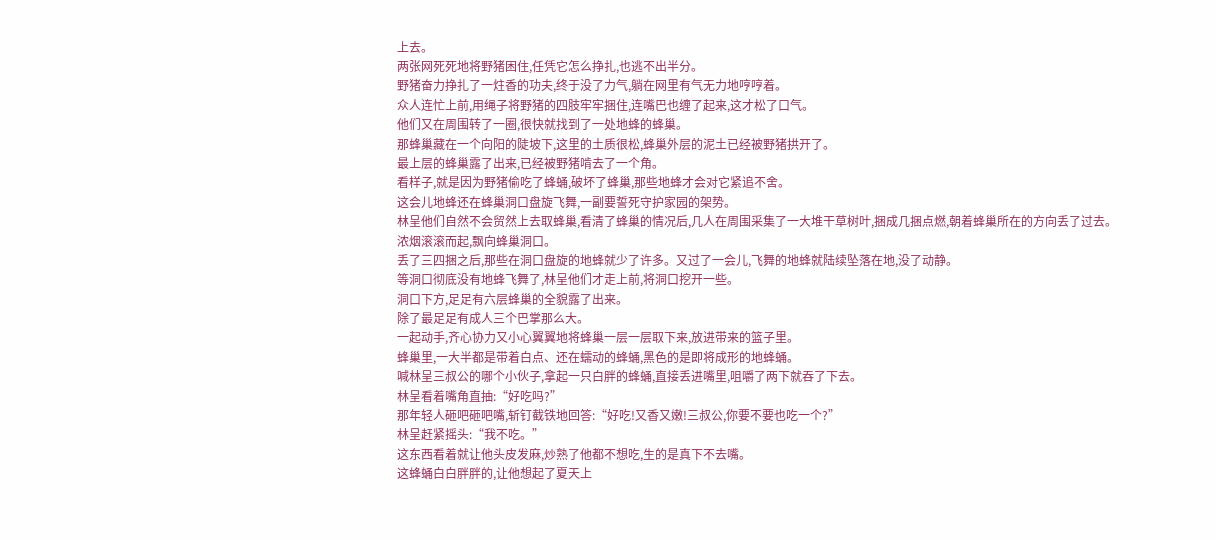上去。
两张网死死地将野猪困住,任凭它怎么挣扎,也逃不出半分。
野猪奋力挣扎了一炷香的功夫,终于没了力气,躺在网里有气无力地哼哼着。
众人连忙上前,用绳子将野猪的四肢牢牢捆住,连嘴巴也缠了起来,这才松了口气。
他们又在周围转了一圈,很快就找到了一处地蜂的蜂巢。
那蜂巢藏在一个向阳的陡坡下,这里的土质很松,蜂巢外层的泥土已经被野猪拱开了。
最上层的蜂巢露了出来,已经被野猪啃去了一个角。
看样子,就是因为野猪偷吃了蜂蛹,破坏了蜂巢,那些地蜂才会对它紧追不舍。
这会儿地蜂还在蜂巢洞口盘旋飞舞,一副要誓死守护家园的架势。
林呈他们自然不会贸然上去取蜂巢,看清了蜂巢的情况后,几人在周围采集了一大堆干草树叶,捆成几捆点燃,朝着蜂巢所在的方向丢了过去。
浓烟滚滚而起,飘向蜂巢洞口。
丢了三四捆之后,那些在洞口盘旋的地蜂就少了许多。又过了一会儿,飞舞的地蜂就陆续坠落在地,没了动静。
等洞口彻底没有地蜂飞舞了,林呈他们才走上前,将洞口挖开一些。
洞口下方,足足有六层蜂巢的全貌露了出来。
除了最足足有成人三个巴掌那么大。
一起动手,齐心协力又小心翼翼地将蜂巢一层一层取下来,放进带来的篮子里。
蜂巢里,一大半都是带着白点、还在蠕动的蜂蛹,黑色的是即将成形的地蜂蛹。
喊林呈三叔公的哪个小伙子,拿起一只白胖的蜂蛹,直接丢进嘴里,咀嚼了两下就吞了下去。
林呈看着嘴角直抽:“好吃吗?”
那年轻人砸吧砸吧嘴,斩钉截铁地回答:“好吃!又香又嫩!三叔公,你要不要也吃一个?”
林呈赶紧摇头:“我不吃。”
这东西看着就让他头皮发麻,炒熟了他都不想吃,生的是真下不去嘴。
这蜂蛹白白胖胖的,让他想起了夏天上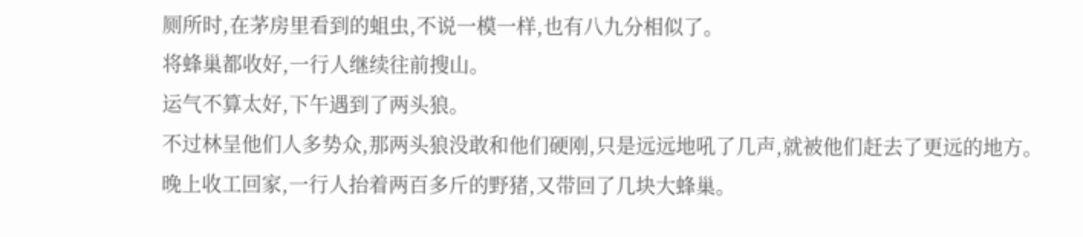厕所时,在茅房里看到的蛆虫,不说一模一样,也有八九分相似了。
将蜂巢都收好,一行人继续往前搜山。
运气不算太好,下午遇到了两头狼。
不过林呈他们人多势众,那两头狼没敢和他们硬刚,只是远远地吼了几声,就被他们赶去了更远的地方。
晚上收工回家,一行人抬着两百多斤的野猪,又带回了几块大蜂巢。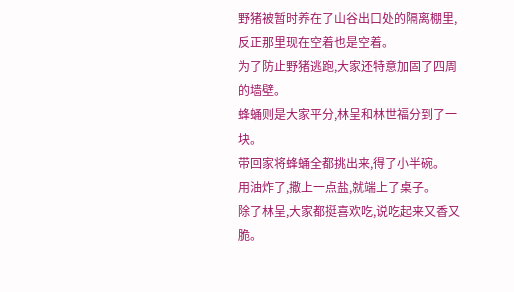野猪被暂时养在了山谷出口处的隔离棚里,反正那里现在空着也是空着。
为了防止野猪逃跑,大家还特意加固了四周的墙壁。
蜂蛹则是大家平分,林呈和林世福分到了一块。
带回家将蜂蛹全都挑出来,得了小半碗。
用油炸了,撒上一点盐,就端上了桌子。
除了林呈,大家都挺喜欢吃,说吃起来又香又脆。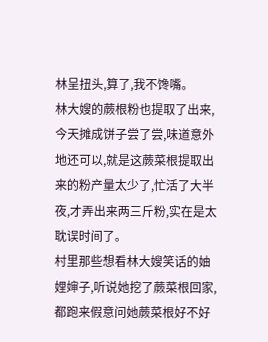林呈扭头,算了,我不馋嘴。
林大嫂的蕨根粉也提取了出来,今天摊成饼子尝了尝,味道意外地还可以,就是这蕨菜根提取出来的粉产量太少了,忙活了大半夜,才弄出来两三斤粉,实在是太耽误时间了。
村里那些想看林大嫂笑话的妯娌婶子,听说她挖了蕨菜根回家,都跑来假意问她蕨菜根好不好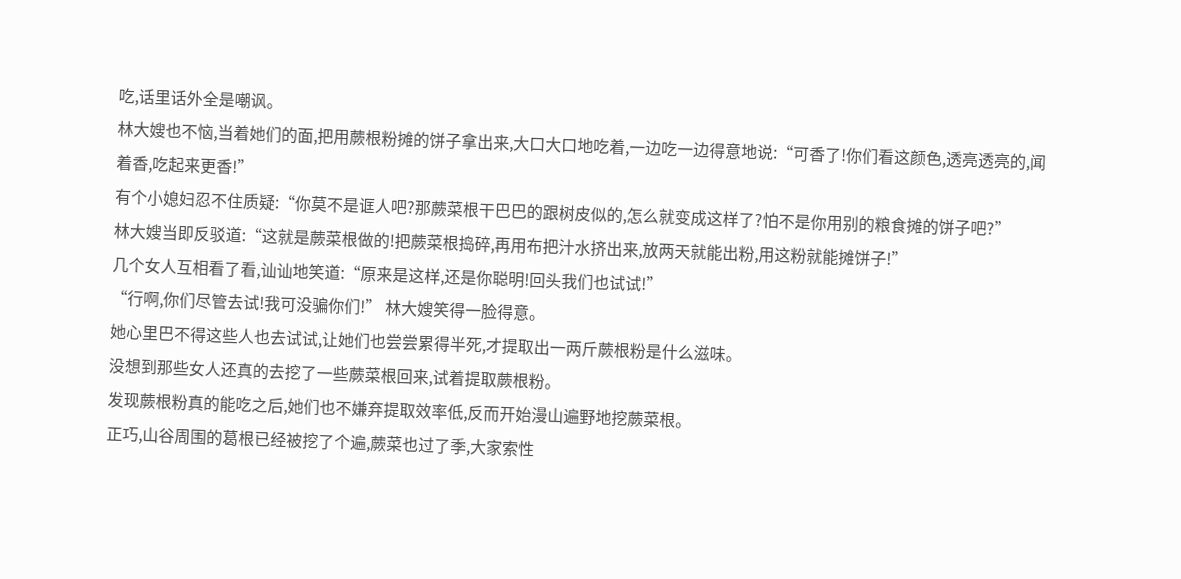吃,话里话外全是嘲讽。
林大嫂也不恼,当着她们的面,把用蕨根粉摊的饼子拿出来,大口大口地吃着,一边吃一边得意地说:“可香了!你们看这颜色,透亮透亮的,闻着香,吃起来更香!”
有个小媳妇忍不住质疑:“你莫不是诓人吧?那蕨菜根干巴巴的跟树皮似的,怎么就变成这样了?怕不是你用别的粮食摊的饼子吧?”
林大嫂当即反驳道:“这就是蕨菜根做的!把蕨菜根捣碎,再用布把汁水挤出来,放两天就能出粉,用这粉就能摊饼子!”
几个女人互相看了看,讪讪地笑道:“原来是这样,还是你聪明!回头我们也试试!”
“行啊,你们尽管去试!我可没骗你们!” 林大嫂笑得一脸得意。
她心里巴不得这些人也去试试,让她们也尝尝累得半死,才提取出一两斤蕨根粉是什么滋味。
没想到那些女人还真的去挖了一些蕨菜根回来,试着提取蕨根粉。
发现蕨根粉真的能吃之后,她们也不嫌弃提取效率低,反而开始漫山遍野地挖蕨菜根。
正巧,山谷周围的葛根已经被挖了个遍,蕨菜也过了季,大家索性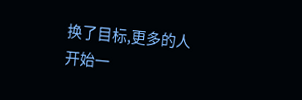换了目标,更多的人开始一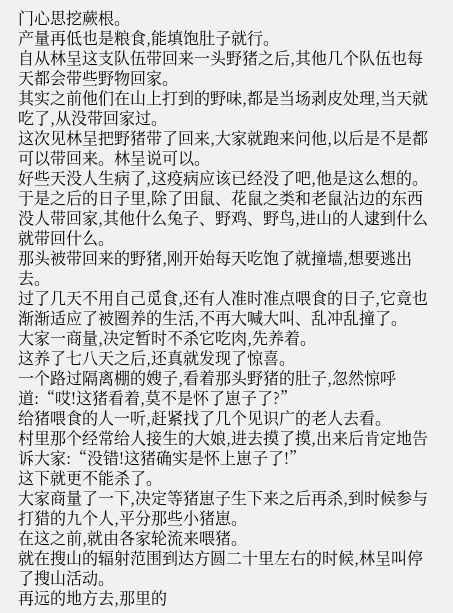门心思挖蕨根。
产量再低也是粮食,能填饱肚子就行。
自从林呈这支队伍带回来一头野猪之后,其他几个队伍也每天都会带些野物回家。
其实之前他们在山上打到的野味,都是当场剥皮处理,当天就吃了,从没带回家过。
这次见林呈把野猪带了回来,大家就跑来问他,以后是不是都可以带回来。林呈说可以。
好些天没人生病了,这疫病应该已经没了吧,他是这么想的。
于是之后的日子里,除了田鼠、花鼠之类和老鼠沾边的东西没人带回家,其他什么兔子、野鸡、野鸟,进山的人逮到什么就带回什么。
那头被带回来的野猪,刚开始每天吃饱了就撞墙,想要逃出去。
过了几天不用自己觅食,还有人准时准点喂食的日子,它竟也渐渐适应了被圈养的生活,不再大喊大叫、乱冲乱撞了。
大家一商量,决定暂时不杀它吃肉,先养着。
这养了七八天之后,还真就发现了惊喜。
一个路过隔离棚的嫂子,看着那头野猪的肚子,忽然惊呼道:“哎!这猪看着,莫不是怀了崽子了?”
给猪喂食的人一听,赶紧找了几个见识广的老人去看。
村里那个经常给人接生的大娘,进去摸了摸,出来后肯定地告诉大家:“没错!这猪确实是怀上崽子了!”
这下就更不能杀了。
大家商量了一下,决定等猪崽子生下来之后再杀,到时候参与打猎的九个人,平分那些小猪崽。
在这之前,就由各家轮流来喂猪。
就在搜山的辐射范围到达方圆二十里左右的时候,林呈叫停了搜山活动。
再远的地方去,那里的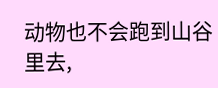动物也不会跑到山谷里去,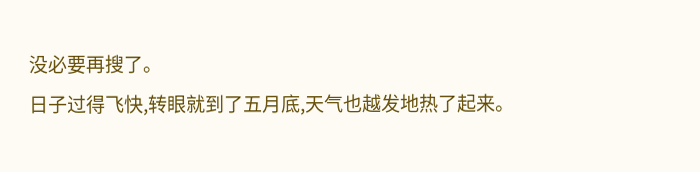没必要再搜了。
日子过得飞快,转眼就到了五月底,天气也越发地热了起来。